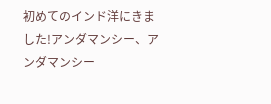初めてのインド洋にきました!アンダマンシー、アンダマンシー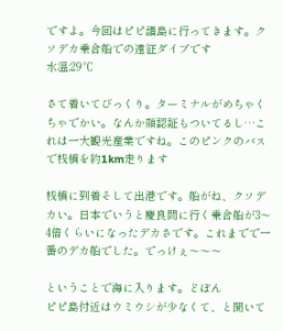ですよ。今回はピピ諸島に行ってきます。クソデカ乗合船での遠征ダイブです
水温:29℃

さて着いてびっくり。ターミナルがめちゃくちゃでかい。なんか顔認証もついてるし…これは一大観光産業ですね。このピンクのバスで桟橋を約1km走ります

桟橋に到着そして出港です。船がね、クソデカい。日本でいうと慶良間に行く乗合船が3〜4倍くらいになったデカさです。これまでで一番のデカ船でした。でっけぇ〜〜〜

ということで海に入ります。どぼん
ピピ島付近はウミウシが少なくて、と聞いて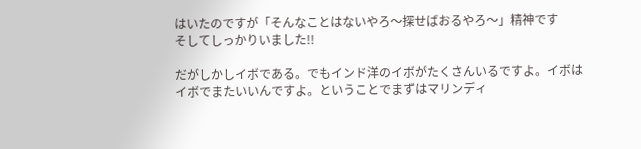はいたのですが「そんなことはないやろ〜探せばおるやろ〜」精神です
そしてしっかりいました!!

だがしかしイボである。でもインド洋のイボがたくさんいるですよ。イボはイボでまたいいんですよ。ということでまずはマリンディ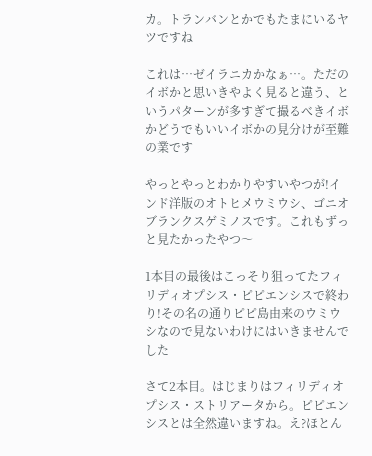カ。トランバンとかでもたまにいるヤツですね

これは…ゼイラニカかなぁ…。ただのイボかと思いきやよく見ると違う、というパターンが多すぎて撮るべきイボかどうでもいいイボかの見分けが至難の業です

やっとやっとわかりやすいやつが!インド洋版のオトヒメウミウシ、ゴニオブランクスゲミノスです。これもずっと見たかったやつ〜

1本目の最後はこっそり狙ってたフィリディオプシス・ピピエンシスで終わり!その名の通りピピ島由来のウミウシなので見ないわけにはいきませんでした

さて2本目。はじまりはフィリディオプシス・ストリアータから。ピピエンシスとは全然違いますね。え?ほとん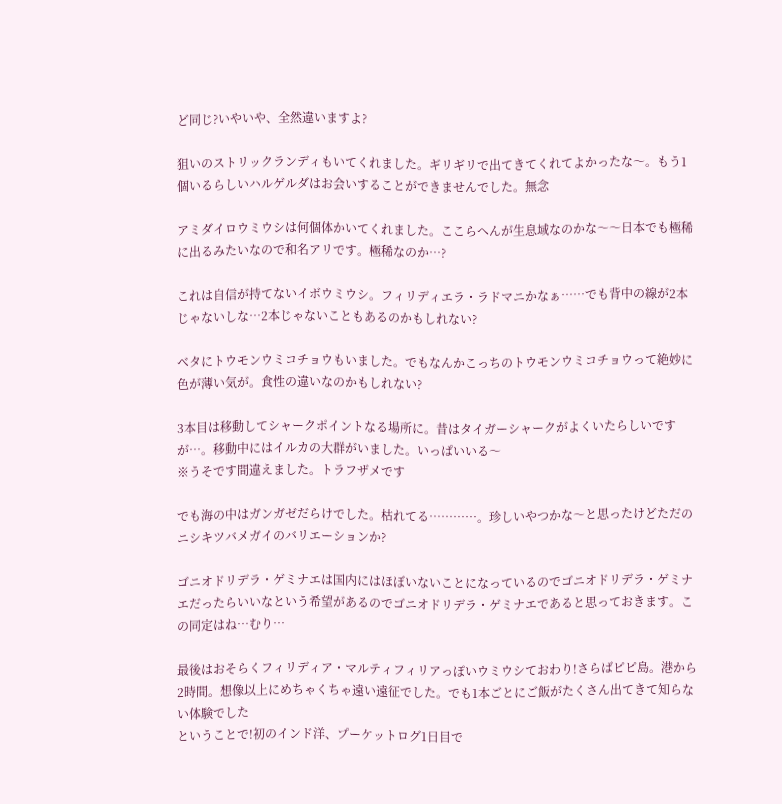ど同じ?いやいや、全然違いますよ?

狙いのストリックランディもいてくれました。ギリギリで出てきてくれてよかったな〜。もう1個いるらしいハルゲルダはお会いすることができませんでした。無念

アミダイロウミウシは何個体かいてくれました。ここらへんが生息域なのかな〜〜日本でも極稀に出るみたいなので和名アリです。極稀なのか…?

これは自信が持てないイボウミウシ。フィリディエラ・ラドマニかなぁ……でも背中の線が2本じゃないしな…2本じゃないこともあるのかもしれない?

ベタにトウモンウミコチョウもいました。でもなんかこっちのトウモンウミコチョウって絶妙に色が薄い気が。食性の違いなのかもしれない?

3本目は移動してシャークポイントなる場所に。昔はタイガーシャークがよくいたらしいですが…。移動中にはイルカの大群がいました。いっぱいいる〜
※うそです間違えました。トラフザメです

でも海の中はガンガゼだらけでした。枯れてる…………。珍しいやつかな〜と思ったけどただのニシキツバメガイのバリエーションか?

ゴニオドリデラ・ゲミナエは国内にはほぼいないことになっているのでゴニオドリデラ・ゲミナエだったらいいなという希望があるのでゴニオドリデラ・ゲミナエであると思っておきます。この同定はね…むり…

最後はおそらくフィリディア・マルティフィリアっぽいウミウシておわり!さらばピピ島。港から2時間。想像以上にめちゃくちゃ遠い遠征でした。でも1本ごとにご飯がたくさん出てきて知らない体験でした
ということで!初のインド洋、プーケットログ1日目で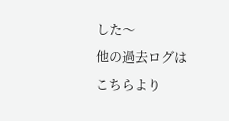した〜
他の過去ログはこちらより